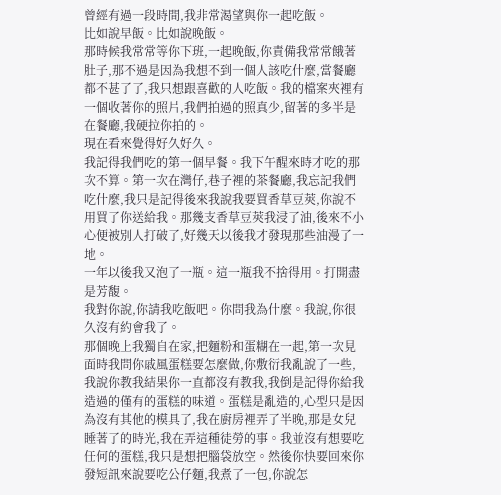曾經有過一段時間,我非常渴望與你一起吃飯。
比如說早飯。比如說晚飯。
那時候我常常等你下班,一起晚飯,你責備我常常餓著肚子,那不過是因為我想不到一個人該吃什麼,當餐廳都不甚了了,我只想跟喜歡的人吃飯。我的檔案夾裡有一個收著你的照片,我們拍過的照真少,留著的多半是在餐廳,我硬拉你拍的。
現在看來覺得好久好久。
我記得我們吃的第一個早餐。我下午醒來時才吃的那次不算。第一次在灣仔,巷子裡的茶餐廳,我忘記我們吃什麼,我只是記得後來我說我要買香草豆莢,你說不用買了你送給我。那幾支香草豆莢我浸了油,後來不小心便被別人打破了,好幾天以後我才發現那些油漫了一地。
一年以後我又泡了一瓶。這一瓶我不捨得用。打開盡是芳馥。
我對你說,你請我吃飯吧。你問我為什麼。我說,你很久沒有約會我了。
那個晚上我獨自在家,把麵粉和蛋糊在一起,第一次見面時我問你戚風蛋糕要怎麼做,你敷衍我亂說了一些,我說你教我結果你一直都沒有教我,我倒是記得你給我造過的僅有的蛋糕的味道。蛋糕是亂造的,心型只是因為沒有其他的模具了,我在廚房裡弄了半晚,那是女兒睡著了的時光,我在弄這種徒勞的事。我並沒有想要吃任何的蛋糕,我只是想把腦袋放空。然後你快要回來你發短訊來說要吃公仔麵,我煮了一包,你說怎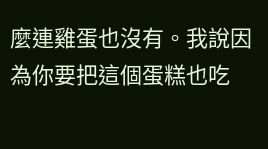麼連雞蛋也沒有。我說因為你要把這個蛋糕也吃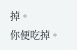掉。
你便吃掉。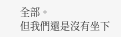全部。
但我們還是沒有坐下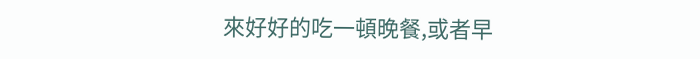來好好的吃一頓晚餐,或者早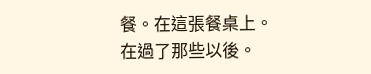餐。在這張餐桌上。
在過了那些以後。